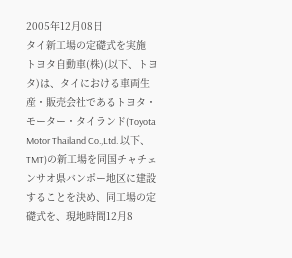2005年12月08日
タイ新工場の定礎式を実施
トヨタ自動車(株)(以下、トヨタ)は、タイにおける車両生産・販売会社であるトヨタ・モーター・タイランド(Toyota Motor Thailand Co.,Ltd. 以下、TMT)の新工場を同国チャチェンサオ県バンポー地区に建設することを決め、同工場の定礎式を、現地時間12月8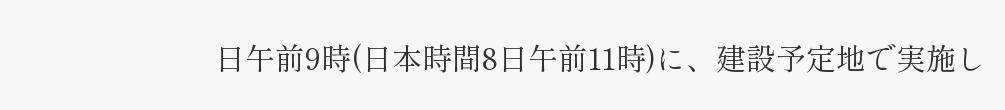日午前9時(日本時間8日午前11時)に、建設予定地で実施し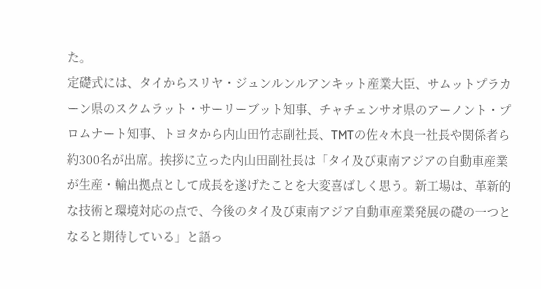た。
定礎式には、タイからスリヤ・ジュンルンルアンキット産業大臣、サムットプラカーン県のスクムラット・サーリーブット知事、チャチェンサオ県のアーノント・プロムナート知事、トヨタから内山田竹志副社長、TMTの佐々木良一社長や関係者ら約300名が出席。挨拶に立った内山田副社長は「タイ及び東南アジアの自動車産業が生産・輸出拠点として成長を遂げたことを大変喜ばしく思う。新工場は、革新的な技術と環境対応の点で、今後のタイ及び東南アジア自動車産業発展の礎の一つとなると期待している」と語っ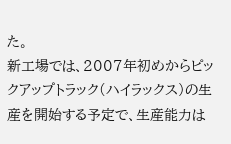た。
新工場では、2007年初めからピックアップトラック(ハイラックス)の生産を開始する予定で、生産能力は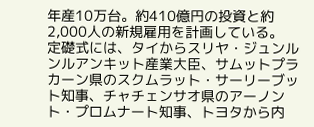年産10万台。約410億円の投資と約2,000人の新規雇用を計画している。
定礎式には、タイからスリヤ・ジュンルンルアンキット産業大臣、サムットプラカーン県のスクムラット・サーリーブット知事、チャチェンサオ県のアーノント・プロムナート知事、トヨタから内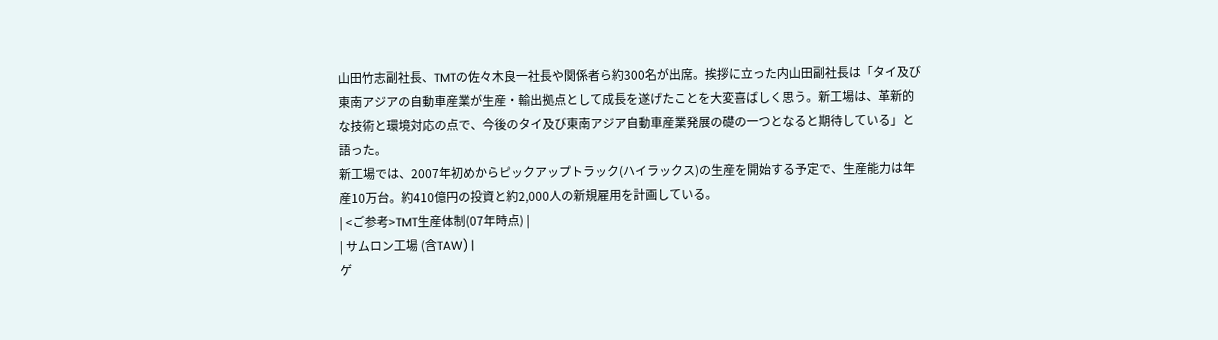山田竹志副社長、TMTの佐々木良一社長や関係者ら約300名が出席。挨拶に立った内山田副社長は「タイ及び東南アジアの自動車産業が生産・輸出拠点として成長を遂げたことを大変喜ばしく思う。新工場は、革新的な技術と環境対応の点で、今後のタイ及び東南アジア自動車産業発展の礎の一つとなると期待している」と語った。
新工場では、2007年初めからピックアップトラック(ハイラックス)の生産を開始する予定で、生産能力は年産10万台。約410億円の投資と約2,000人の新規雇用を計画している。
| <ご参考>TMT生産体制(07年時点) |
| サムロン工場 (含TAW) |
ゲ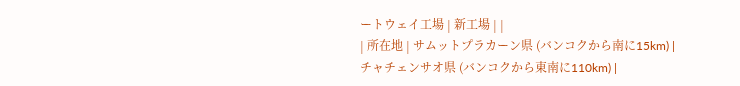ートウェイ工場 | 新工場 | |
| 所在地 | サムットプラカーン県 (バンコクから南に15km) |
チャチェンサオ県 (バンコクから東南に110km) |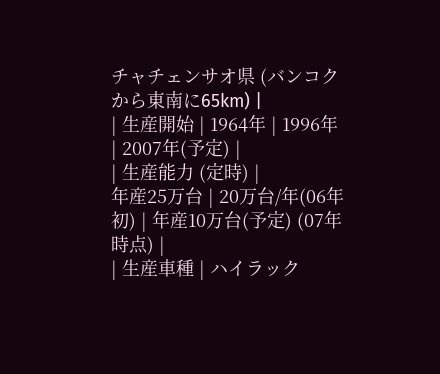チャチェンサオ県 (バンコクから東南に65km) |
| 生産開始 | 1964年 | 1996年 | 2007年(予定) |
| 生産能力 (定時) |
年産25万台 | 20万台/年(06年初) | 年産10万台(予定) (07年時点) |
| 生産車種 | ハイラック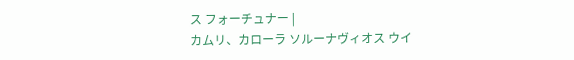ス フォーチュナー |
カムリ、カローラ ソルーナヴィオス ウイ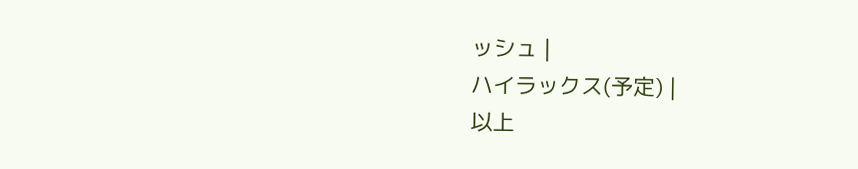ッシュ |
ハイラックス(予定) |
以上